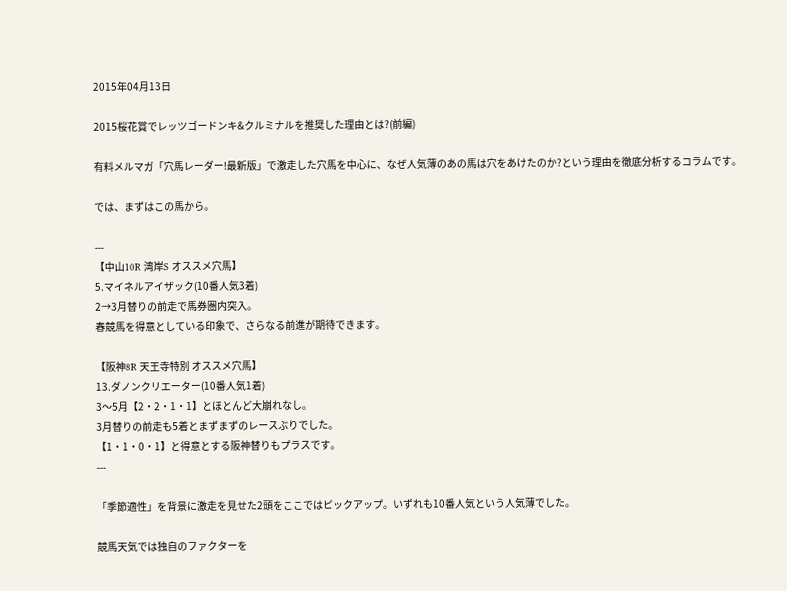2015年04月13日

2015桜花賞でレッツゴードンキ&クルミナルを推奨した理由とは?(前編)

有料メルマガ「穴馬レーダー!最新版」で激走した穴馬を中心に、なぜ人気薄のあの馬は穴をあけたのか?という理由を徹底分析するコラムです。

では、まずはこの馬から。

---
【中山10R 湾岸S オススメ穴馬】
5.マイネルアイザック(10番人気3着)
2→3月替りの前走で馬券圏内突入。
春競馬を得意としている印象で、さらなる前進が期待できます。

【阪神8R 天王寺特別 オススメ穴馬】
13.ダノンクリエーター(10番人気1着)
3〜5月【2・2・1・1】とほとんど大崩れなし。
3月替りの前走も5着とまずまずのレースぶりでした。
【1・1・0・1】と得意とする阪神替りもプラスです。
---

「季節適性」を背景に激走を見せた2頭をここではピックアップ。いずれも10番人気という人気薄でした。

競馬天気では独自のファクターを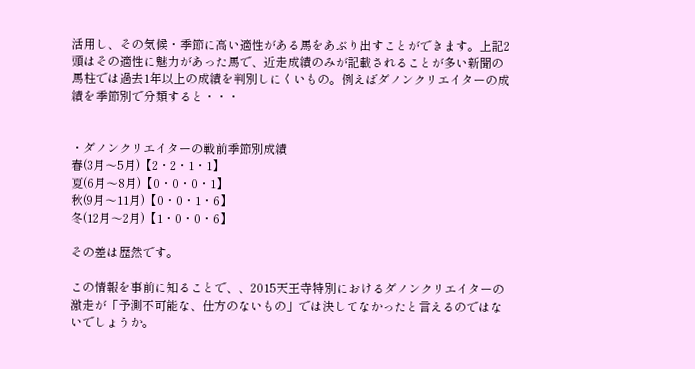活用し、その気候・季節に高い適性がある馬をあぶり出すことができます。上記2頭はその適性に魅力があった馬で、近走成績のみが記載されることが多い新聞の馬柱では過去1年以上の成績を判別しにくいもの。例えばダノンクリエイターの成績を季節別で分類すると・・・


・ダノンクリエイターの戦前季節別成績
春(3月〜5月)【2・2・1・1】
夏(6月〜8月)【0・0・0・1】
秋(9月〜11月)【0・0・1・6】
冬(12月〜2月)【1・0・0・6】

その差は歴然です。

この情報を事前に知ることで、、2015天王寺特別におけるダノンクリエイターの激走が「予測不可能な、仕方のないもの」では決してなかったと言えるのではないでしょうか。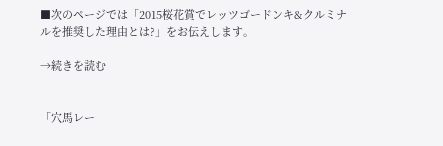■次のページでは「2015桜花賞でレッツゴードンキ&クルミナルを推奨した理由とは?」をお伝えします。

→続きを読む


「穴馬レー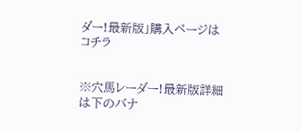ダー!最新版」購入ページはコチラ


※穴馬レーダー!最新版詳細は下のバナ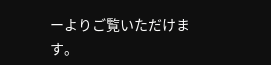ーよりご覧いただけます。